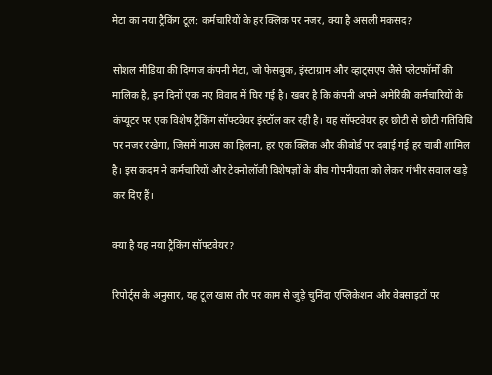मेटा का नया ट्रैकिंग टूल: कर्मचारियों के हर क्लिक पर नजर, क्या है असली मकसद?

सोशल मीडिया की दिग्गज कंपनी मेटा, जो फेसबुक, इंस्टाग्राम और व्हाट्सएप जैसे प्लेटफॉर्मों की मालिक है, इन दिनों एक नए विवाद में घिर गई है। खबर है कि कंपनी अपने अमेरिकी कर्मचारियों के कंप्यूटर पर एक विशेष ट्रैकिंग सॉफ्टवेयर इंस्टॉल कर रही है। यह सॉफ्टवेयर हर छोटी से छोटी गतिविधि पर नजर रखेगा, जिसमें माउस का हिलना, हर एक क्लिक और कीबोर्ड पर दबाई गई हर चाबी शामिल है। इस कदम ने कर्मचारियों और टेक्नोलॉजी विशेषज्ञों के बीच गोपनीयता को लेकर गंभीर सवाल खड़े कर दिए हैं।

क्या है यह नया ट्रैकिंग सॉफ्टवेयर?

रिपोर्ट्स के अनुसार, यह टूल खास तौर पर काम से जुड़े चुनिंदा एप्लिकेशन और वेबसाइटों पर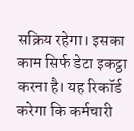सक्रिय रहेगा। इसका काम सिर्फ डेटा इकट्ठा करना है। यह रिकॉर्ड करेगा कि कर्मचारी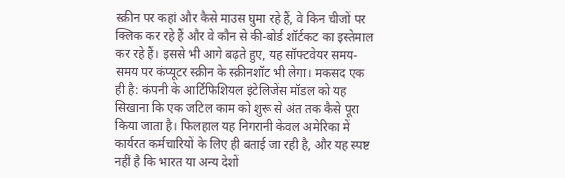स्क्रीन पर कहां और कैसे माउस घुमा रहे हैं, वे किन चीजों पर क्लिक कर रहे हैं और वे कौन से की-बोर्ड शॉर्टकट का इस्तेमाल कर रहे हैं। इससे भी आगे बढ़ते हुए, यह सॉफ्टवेयर समय-समय पर कंप्यूटर स्क्रीन के स्क्रीनशॉट भी लेगा। मकसद एक ही है: कंपनी के आर्टिफिशियल इंटेलिजेंस मॉडल को यह सिखाना कि एक जटिल काम को शुरू से अंत तक कैसे पूरा किया जाता है। फिलहाल यह निगरानी केवल अमेरिका में कार्यरत कर्मचारियों के लिए ही बताई जा रही है, और यह स्पष्ट नहीं है कि भारत या अन्य देशों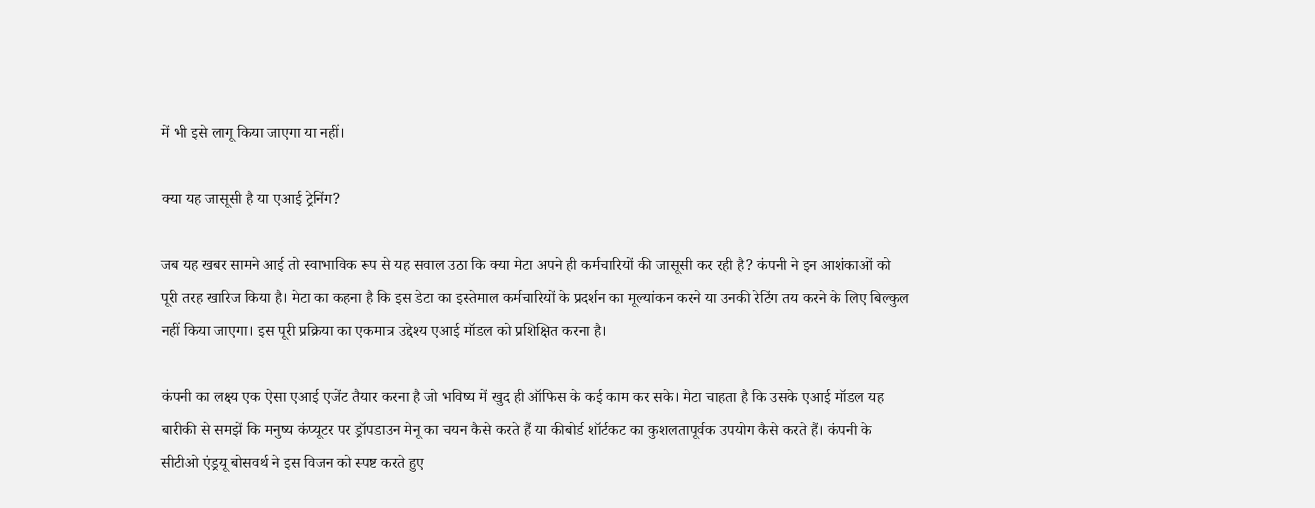में भी इसे लागू किया जाएगा या नहीं।

क्या यह जासूसी है या एआई ट्रेनिंग?

जब यह खबर सामने आई तो स्वाभाविक रूप से यह सवाल उठा कि क्या मेटा अपने ही कर्मचारियों की जासूसी कर रही है? कंपनी ने इन आशंकाओं को पूरी तरह खारिज किया है। मेटा का कहना है कि इस डेटा का इस्तेमाल कर्मचारियों के प्रदर्शन का मूल्यांकन करने या उनकी रेटिंग तय करने के लिए बिल्कुल नहीं किया जाएगा। इस पूरी प्रक्रिया का एकमात्र उद्देश्य एआई मॉडल को प्रशिक्षित करना है।

कंपनी का लक्ष्य एक ऐसा एआई एजेंट तैयार करना है जो भविष्य में खुद ही ऑफिस के कई काम कर सके। मेटा चाहता है कि उसके एआई मॉडल यह बारीकी से समझें कि मनुष्य कंप्यूटर पर ड्रॉपडाउन मेनू का चयन कैसे करते हैं या कीबोर्ड शॉर्टकट का कुशलतापूर्वक उपयोग कैसे करते हैं। कंपनी के सीटीओ एंड्रयू बोसवर्थ ने इस विजन को स्पष्ट करते हुए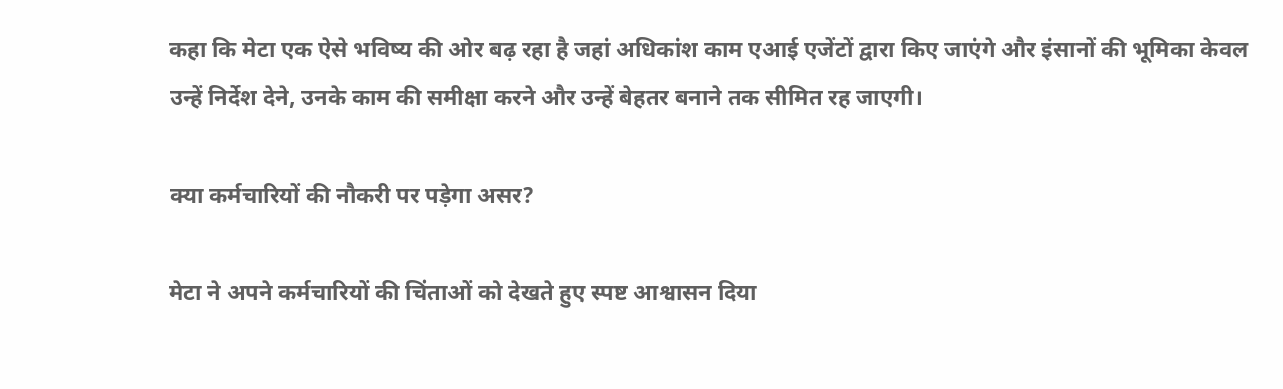कहा कि मेटा एक ऐसे भविष्य की ओर बढ़ रहा है जहां अधिकांश काम एआई एजेंटों द्वारा किए जाएंगे और इंसानों की भूमिका केवल उन्हें निर्देश देने, उनके काम की समीक्षा करने और उन्हें बेहतर बनाने तक सीमित रह जाएगी।

क्या कर्मचारियों की नौकरी पर पड़ेगा असर?

मेटा ने अपने कर्मचारियों की चिंताओं को देखते हुए स्पष्ट आश्वासन दिया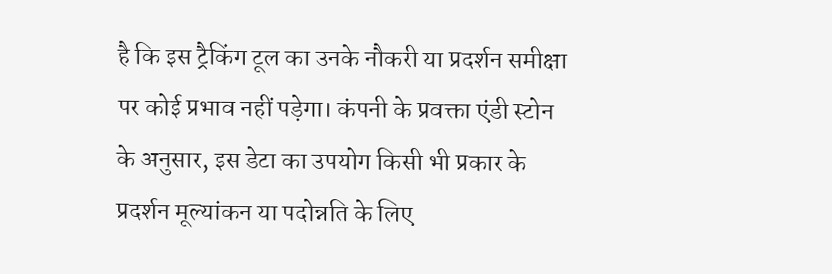है कि इस ट्रैकिंग टूल का उनके नौकरी या प्रदर्शन समीक्षा पर कोई प्रभाव नहीं पड़ेगा। कंपनी के प्रवक्ता एंडी स्टोन के अनुसार, इस डेटा का उपयोग किसी भी प्रकार के प्रदर्शन मूल्यांकन या पदोन्नति के लिए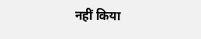नहीं किया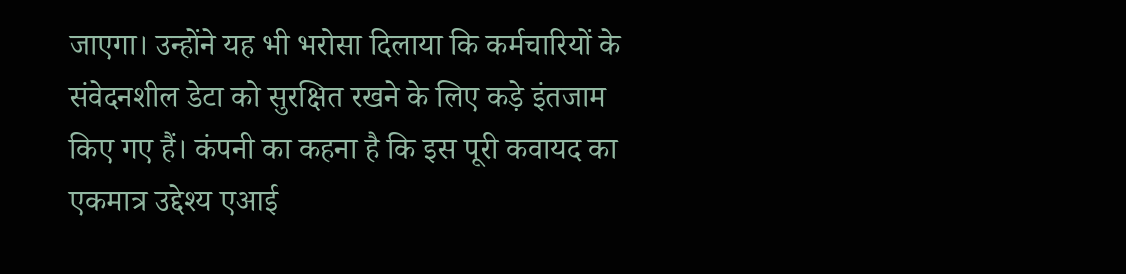जाएगा। उन्होंने यह भी भरोसा दिलाया कि कर्मचारियों के संवेदनशील डेटा को सुरक्षित रखने के लिए कड़े इंतजाम किए गए हैं। कंपनी का कहना है कि इस पूरी कवायद का एकमात्र उद्देश्य एआई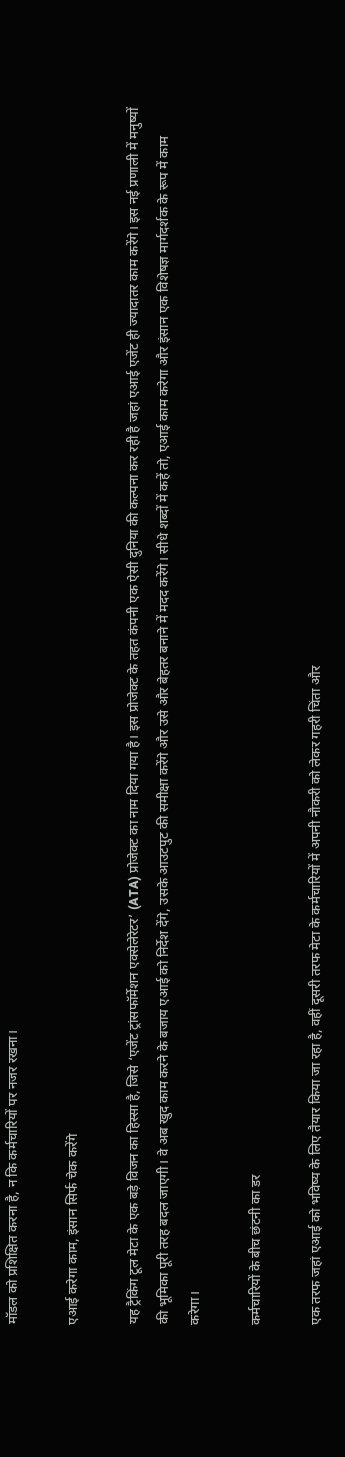मॉडल को प्रशिक्षित करना है, न कि कर्मचारियों पर नजर रखना।

एआई करेगा काम, इंसान सिर्फ चेक करेंगे

यह ट्रैकिंग टूल मेटा के एक बड़े विजन का हिस्सा है, जिसे ‘एजेंट ट्रांसफॉर्मेशन एक्सेलेरेटर’ (ATA) प्रोजेक्ट का नाम दिया गया है। इस प्रोजेक्ट के तहत कंपनी एक ऐसी दुनिया की कल्पना कर रही है जहां एआई एजेंट ही ज्यादातर काम करेंगे। इस नई प्रणाली में मनुष्यों की भूमिका पूरी तरह बदल जाएगी। वे अब खुद काम करने के बजाय एआई को निर्देश देंगे, उसके आउटपुट की समीक्षा करेंगे और उसे और बेहतर बनाने में मदद करेंगे। सीधे शब्दों में कहें तो, एआई काम करेगा और इंसान एक विशेषज्ञ मार्गदर्शक के रूप में काम करेगा।

कर्मचारियों के बीच छंटनी का डर

एक तरफ जहां एआई को भविष्य के लिए तैयार किया जा रहा है, वहीं दूसरी तरफ मेटा के कर्मचारियों में अपनी नौकरी को लेकर गहरी चिंता और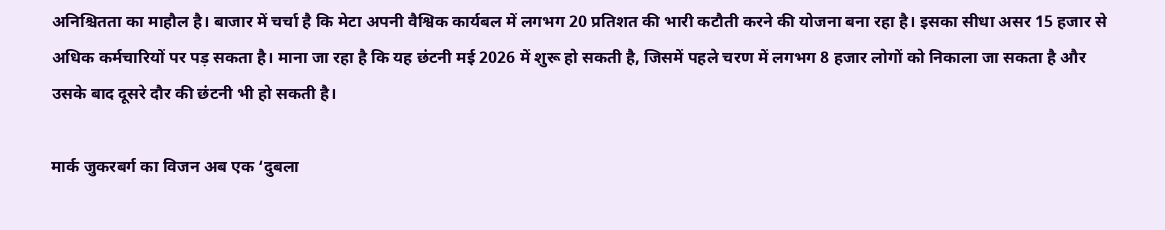अनिश्चितता का माहौल है। बाजार में चर्चा है कि मेटा अपनी वैश्विक कार्यबल में लगभग 20 प्रतिशत की भारी कटौती करने की योजना बना रहा है। इसका सीधा असर 15 हजार से अधिक कर्मचारियों पर पड़ सकता है। माना जा रहा है कि यह छंटनी मई 2026 में शुरू हो सकती है, जिसमें पहले चरण में लगभग 8 हजार लोगों को निकाला जा सकता है और उसके बाद दूसरे दौर की छंटनी भी हो सकती है।

मार्क जुकरबर्ग का विजन अब एक ‘दुबला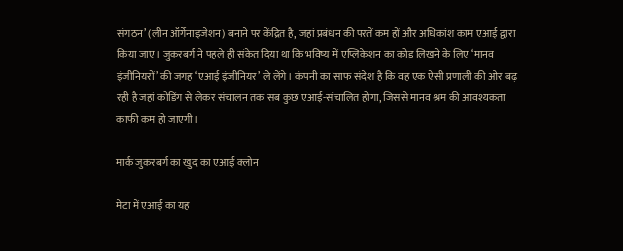संगठन’ (लीन ऑर्गेनाइजेशन) बनाने पर केंद्रित है, जहां प्रबंधन की परतें कम हों और अधिकांश काम एआई द्वारा किया जाए। जुकरबर्ग ने पहले ही संकेत दिया था कि भविष्य में एप्लिकेशन का कोड लिखने के लिए ‘मानव इंजीनियरों’ की जगह ‘एआई इंजीनियर’ ले लेंगे। कंपनी का साफ संदेश है कि वह एक ऐसी प्रणाली की ओर बढ़ रही है जहां कोडिंग से लेकर संचालन तक सब कुछ एआई-संचालित होगा, जिससे मानव श्रम की आवश्यकता काफी कम हो जाएगी।

मार्क जुकरबर्ग का खुद का एआई क्लोन

मेटा में एआई का यह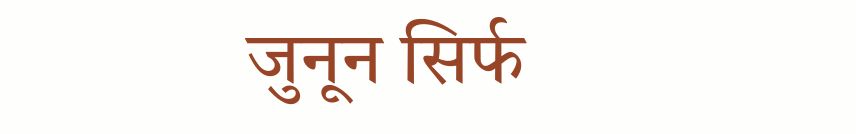जुनून सिर्फ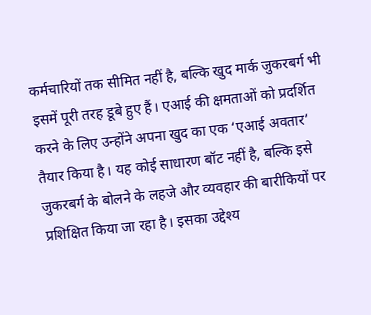कर्मचारियों तक सीमित नहीं है, बल्कि खुद मार्क जुकरबर्ग भी इसमें पूरी तरह डूबे हुए हैं। एआई की क्षमताओं को प्रदर्शित करने के लिए उन्होंने अपना खुद का एक ‘एआई अवतार’ तैयार किया है। यह कोई साधारण बॉट नहीं है, बल्कि इसे जुकरबर्ग के बोलने के लहजे और व्यवहार की बारीकियों पर प्रशिक्षित किया जा रहा है। इसका उद्देश्य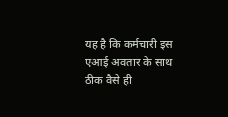यह है कि कर्मचारी इस एआई अवतार के साथ ठीक वैसे ही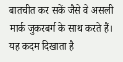बातचीत कर सकें जैसे वे असली मार्क जुकरबर्ग के साथ करते हैं। यह कदम दिखाता है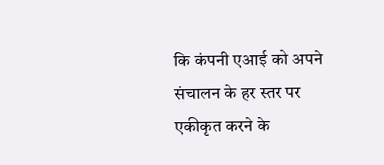कि कंपनी एआई को अपने संचालन के हर स्तर पर एकीकृत करने के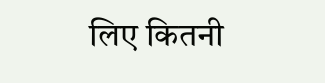लिए कितनी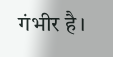गंभीर है।